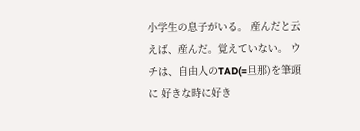小学生の息子がいる。 産んだと云えば、産んだ。覚えていない。 ウチは、自由人のTAD(=旦那)を筆頭に 好きな時に好き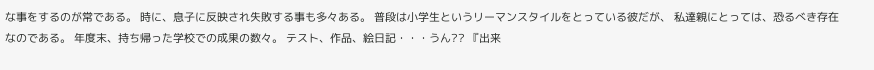な事をするのが常である。 時に、息子に反映され失敗する事も多々ある。 普段は小学生というリーマンスタイルをとっている彼だが、 私達親にとっては、恐るべき存在なのである。 年度末、持ち帰った学校での成果の数々。 テスト、作品、絵日記・・・うん?? 『出来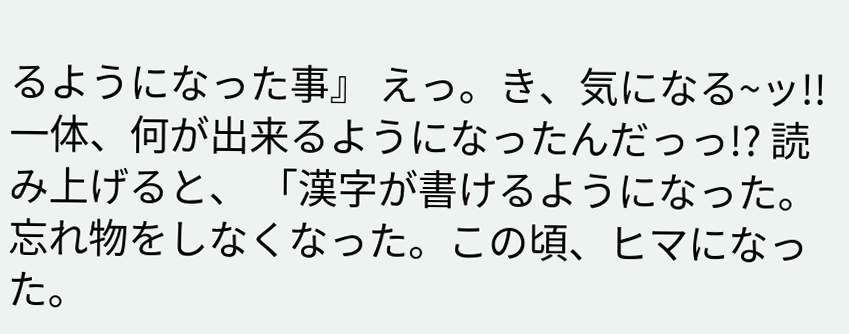るようになった事』 えっ。き、気になる~ッ!! 一体、何が出来るようになったんだっっ!? 読み上げると、 「漢字が書けるようになった。忘れ物をしなくなった。この頃、ヒマになった。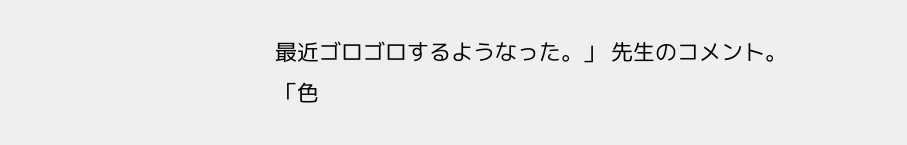最近ゴロゴロするようなった。」 先生のコメント。「色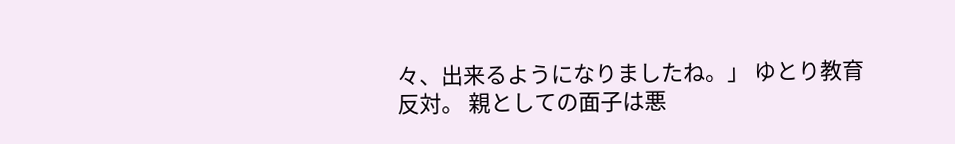々、出来るようになりましたね。」 ゆとり教育反対。 親としての面子は悪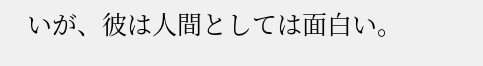いが、彼は人間としては面白い。